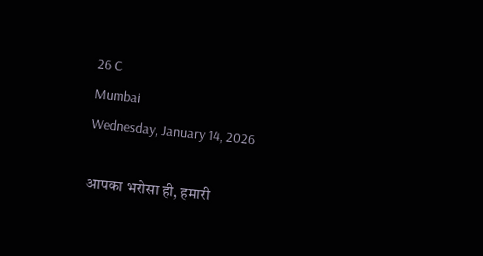26 C
Mumbai
Wednesday, January 14, 2026

आपका भरोसा ही, हमारी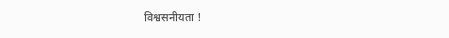विश्वसनीयता !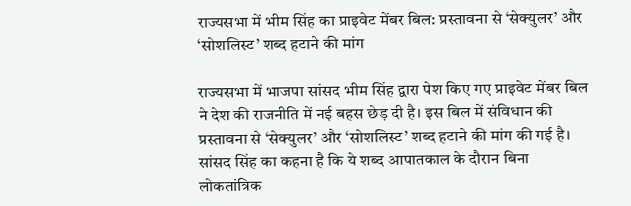राज्यसभा में भीम सिंह का प्राइवेट मेंबर बिल: प्रस्तावना से ‘सेक्युलर’ और ‘सोशलिस्ट’ शब्द हटाने की मांग

राज्यसभा में भाजपा सांसद भीम सिंह द्वारा पेश किए गए प्राइवेट मेंबर बिल ने देश की राजनीति में नई बहस छेड़ दी है। इस बिल में संविधान की प्रस्तावना से ‘सेक्युलर’ और ‘सोशलिस्ट’ शब्द हटाने की मांग की गई है। सांसद सिंह का कहना है कि ये शब्द आपातकाल के दौरान बिना लोकतांत्रिक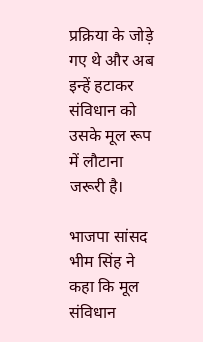प्रक्रिया के जोड़े गए थे और अब इन्हें हटाकर संविधान को उसके मूल रूप में लौटाना जरूरी है।

भाजपा सांसद भीम सिंह ने कहा कि मूल संविधान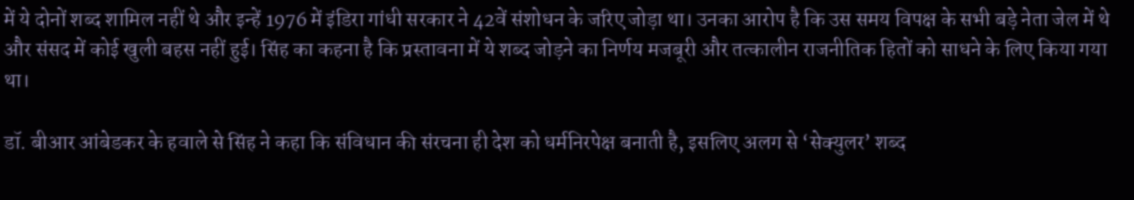में ये दोनों शब्द शामिल नहीं थे और इन्हें 1976 में इंडिरा गांधी सरकार ने 42वें संशोधन के जरिए जोड़ा था। उनका आरोप है कि उस समय विपक्ष के सभी बड़े नेता जेल में थे और संसद में कोई खुली बहस नहीं हुई। सिंह का कहना है कि प्रस्तावना में ये शब्द जोड़ने का निर्णय मजबूरी और तत्कालीन राजनीतिक हितों को साधने के लिए किया गया था।

डॉ. बीआर आंबेडकर के हवाले से सिंह ने कहा कि संविधान की संरचना ही देश को धर्मनिरपेक्ष बनाती है, इसलिए अलग से ‘सेक्युलर’ शब्द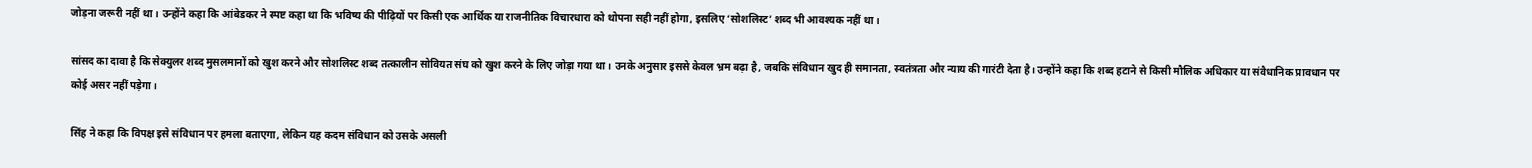जोड़ना जरूरी नहीं था। उन्होंने कहा कि आंबेडकर ने स्पष्ट कहा था कि भविष्य की पीढ़ियों पर किसी एक आर्थिक या राजनीतिक विचारधारा को थोपना सही नहीं होगा, इसलिए ‘सोशलिस्ट’ शब्द भी आवश्यक नहीं था।

सांसद का दावा है कि सेक्युलर शब्द मुसलमानों को खुश करने और सोशलिस्ट शब्द तत्कालीन सोवियत संघ को खुश करने के लिए जोड़ा गया था। उनके अनुसार इससे केवल भ्रम बढ़ा है, जबकि संविधान खुद ही समानता, स्वतंत्रता और न्याय की गारंटी देता है। उन्होंने कहा कि शब्द हटाने से किसी मौलिक अधिकार या संवैधानिक प्रावधान पर कोई असर नहीं पड़ेगा।

सिंह ने कहा कि विपक्ष इसे संविधान पर हमला बताएगा, लेकिन यह कदम संविधान को उसके असली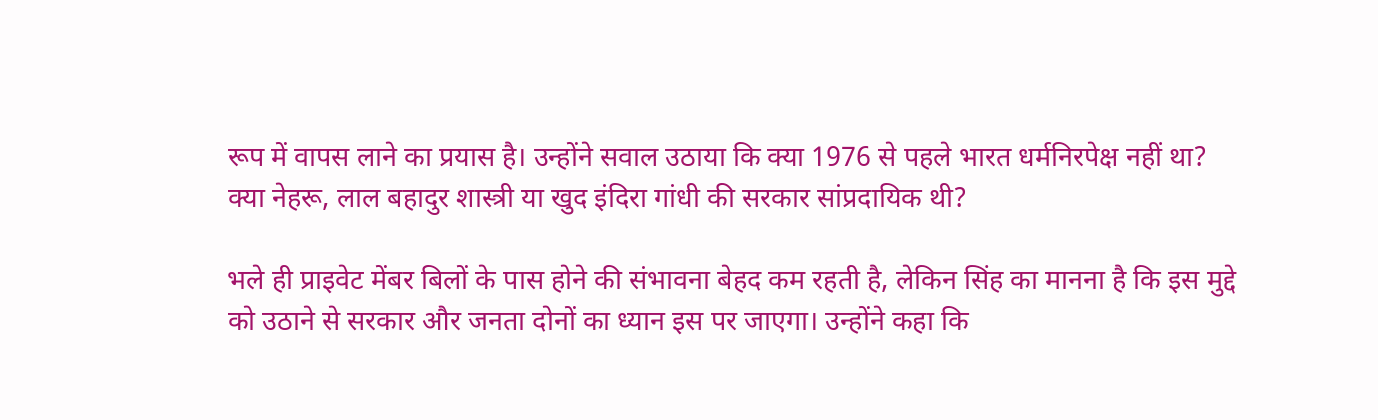रूप में वापस लाने का प्रयास है। उन्होंने सवाल उठाया कि क्या 1976 से पहले भारत धर्मनिरपेक्ष नहीं था? क्या नेहरू, लाल बहादुर शास्त्री या खुद इंदिरा गांधी की सरकार सांप्रदायिक थी?

भले ही प्राइवेट मेंबर बिलों के पास होने की संभावना बेहद कम रहती है, लेकिन सिंह का मानना है कि इस मुद्दे को उठाने से सरकार और जनता दोनों का ध्यान इस पर जाएगा। उन्होंने कहा कि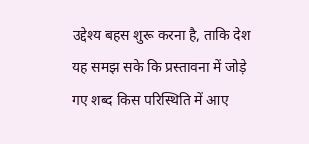उद्देश्य बहस शुरू करना है, ताकि देश यह समझ सके कि प्रस्तावना में जोड़े गए शब्द किस परिस्थिति में आए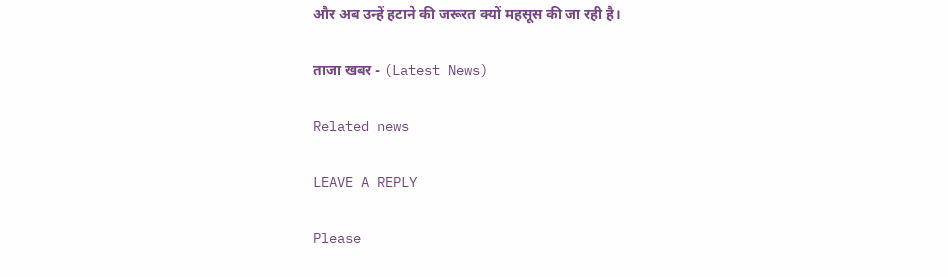और अब उन्हें हटाने की जरूरत क्यों महसूस की जा रही है।

ताजा खबर - (Latest News)

Related news

LEAVE A REPLY

Please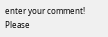enter your comment!
Please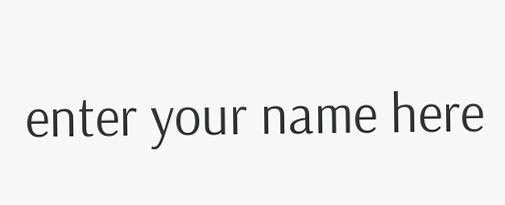enter your name here